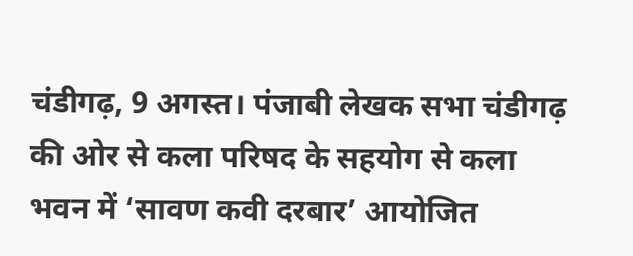चंडीगढ़, 9 अगस्त। पंजाबी लेखक सभा चंडीगढ़ की ओर से कला परिषद के सहयोग से कला भवन में ‘सावण कवी दरबार’ आयोजित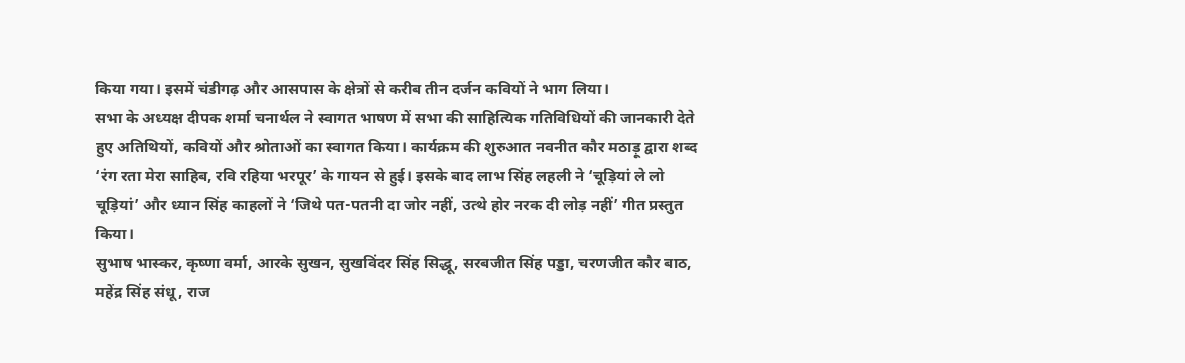किया गया। इसमें चंडीगढ़ और आसपास के क्षेत्रों से करीब तीन दर्जन कवियों ने भाग लिया।
सभा के अध्यक्ष दीपक शर्मा चनार्थल ने स्वागत भाषण में सभा की साहित्यिक गतिविधियों की जानकारी देते हुए अतिथियों, कवियों और श्रोताओं का स्वागत किया। कार्यक्रम की शुरुआत नवनीत कौर मठाड़ू द्वारा शब्द ‘रंग रता मेरा साहिब, रवि रहिया भरपूर’ के गायन से हुई। इसके बाद लाभ सिंह लहली ने ‘चूड़ियां ले लो चूड़ियां’ और ध्यान सिंह काहलों ने ‘जिथे पत-पतनी दा जोर नहीं, उत्थे होर नरक दी लोड़ नहीं’ गीत प्रस्तुत किया।
सुभाष भास्कर, कृष्णा वर्मा, आरके सुखन, सुखविंदर सिंह सिद्धू, सरबजीत सिंह पड्डा, चरणजीत कौर बाठ, महेंद्र सिंह संधू, राज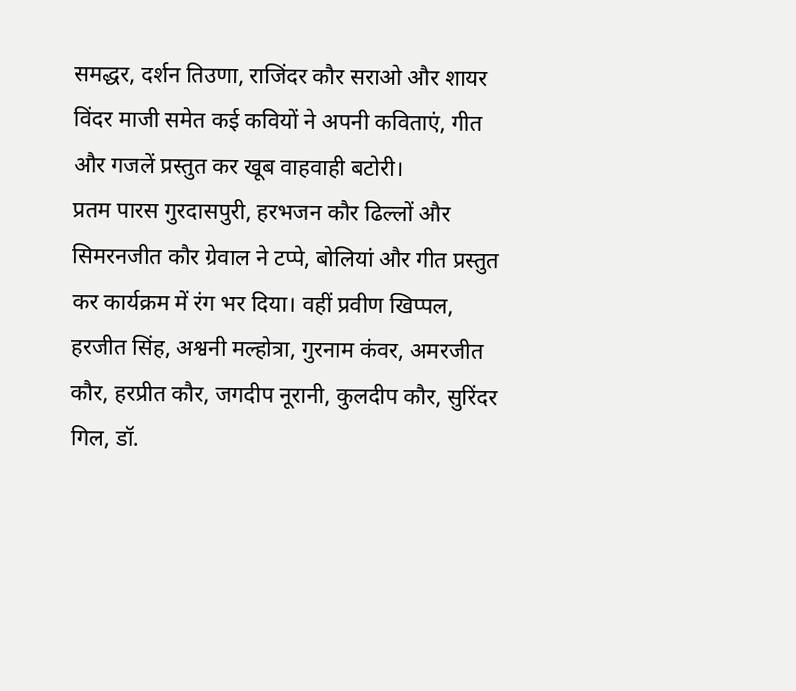समद्धर, दर्शन तिउणा, राजिंदर कौर सराओ और शायर विंदर माजी समेत कई कवियों ने अपनी कविताएं, गीत और गजलें प्रस्तुत कर खूब वाहवाही बटोरी।
प्रतम पारस गुरदासपुरी, हरभजन कौर ढिल्लों और सिमरनजीत कौर ग्रेवाल ने टप्पे, बोलियां और गीत प्रस्तुत कर कार्यक्रम में रंग भर दिया। वहीं प्रवीण खिप्पल, हरजीत सिंह, अश्वनी मल्होत्रा, गुरनाम कंवर, अमरजीत कौर, हरप्रीत कौर, जगदीप नूरानी, कुलदीप कौर, सुरिंदर गिल, डॉ.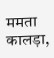ममता कालड़ा,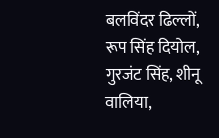बलविंदर ढिल्लों, रूप सिंह दियोल, गुरजंट सिंह, शीनू वालिया,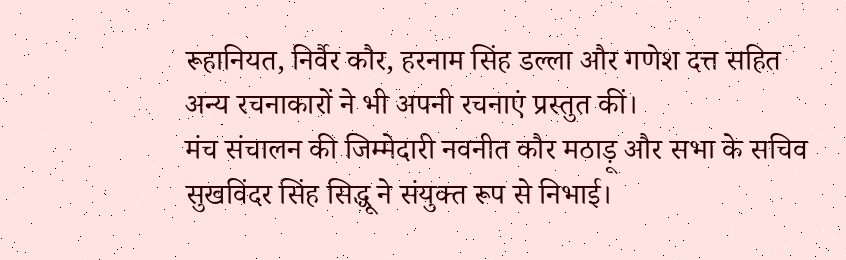रूहानियत, निर्वैर कौर, हरनाम सिंह डल्ला और गणेश दत्त सहित अन्य रचनाकारों ने भी अपनी रचनाएं प्रस्तुत कीं।
मंच संचालन की जिम्मेदारी नवनीत कौर मठाड़ू और सभा के सचिव सुखविंदर सिंह सिद्धू ने संयुक्त रूप से निभाई।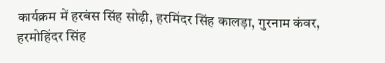कार्यक्रम में हरबंस सिंह सोढ़ी, हरमिंदर सिंह कालड़ा, गुरनाम कंवर, हरमोहिंदर सिंह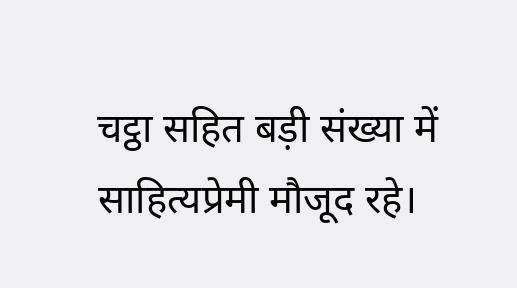चट्ठा सहित बड़ी संख्या में साहित्यप्रेमी मौजूद रहे।